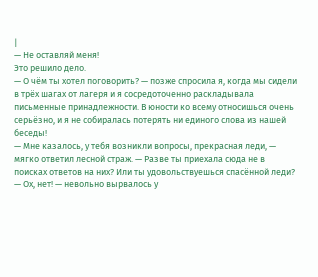|
— Не оставляй меня!
Это решило дело.
— О чём ты хотел поговорить? — позже спросила я, когда мы сидели в трёх шагах от лагеря и я сосредоточенно раскладывала письменные принадлежности. В юности ко всему относишься очень серьёзно, и я не собиралась потерять ни единого слова из нашей беседы!
— Мне казалось, у тебя возникли вопросы, прекрасная леди, — мягко ответил лесной страж. — Разве ты приехала сюда не в поисках ответов на них? Или ты удовольствуешься спасённой леди?
— Ох, нет! — невольно вырвалось у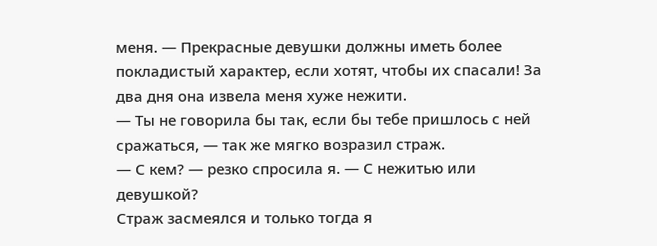меня. — Прекрасные девушки должны иметь более покладистый характер, если хотят, чтобы их спасали! За два дня она извела меня хуже нежити.
— Ты не говорила бы так, если бы тебе пришлось с ней сражаться, — так же мягко возразил страж.
— С кем? — резко спросила я. — С нежитью или девушкой?
Страж засмеялся и только тогда я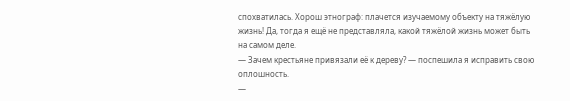спохватилась. Хорош этнограф: плачется изучаемому объекту на тяжёлую жизнь! Да, тогда я ещё не представляла, какой тяжёлой жизнь может быть на самом деле.
— Зачем крестьяне привязали её к дереву? — поспешила я исправить свою оплошность.
—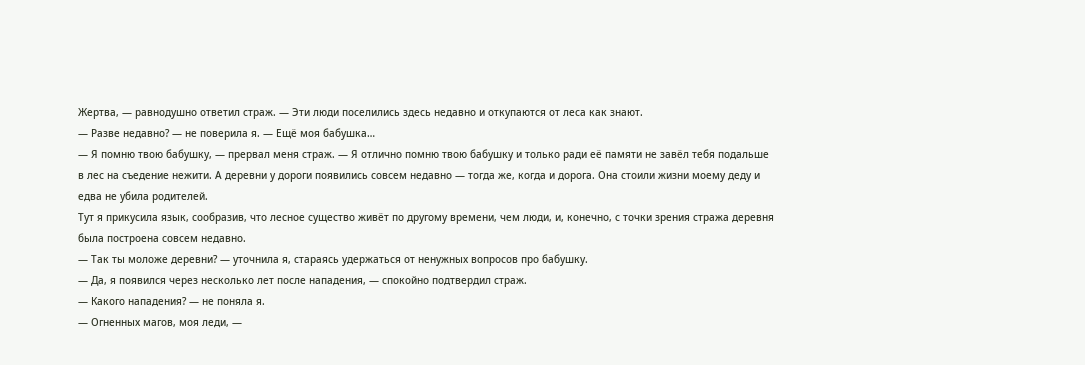Жертва, — равнодушно ответил страж. — Эти люди поселились здесь недавно и откупаются от леса как знают.
— Разве недавно? — не поверила я. — Ещё моя бабушка…
— Я помню твою бабушку, — прервал меня страж. — Я отлично помню твою бабушку и только ради её памяти не завёл тебя подальше в лес на съедение нежити. А деревни у дороги появились совсем недавно — тогда же, когда и дорога. Она стоили жизни моему деду и едва не убила родителей.
Тут я прикусила язык, сообразив, что лесное существо живёт по другому времени, чем люди, и, конечно, с точки зрения стража деревня была построена совсем недавно.
— Так ты моложе деревни? — уточнила я, стараясь удержаться от ненужных вопросов про бабушку.
— Да, я появился через несколько лет после нападения, — спокойно подтвердил страж.
— Какого нападения? — не поняла я.
— Огненных магов, моя леди, —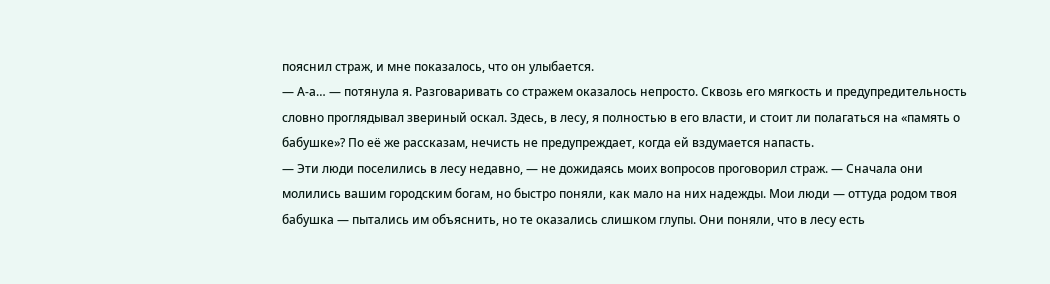пояснил страж, и мне показалось, что он улыбается.
— А-а… — потянула я. Разговаривать со стражем оказалось непросто. Сквозь его мягкость и предупредительность словно проглядывал звериный оскал. Здесь, в лесу, я полностью в его власти, и стоит ли полагаться на «память о бабушке»? По её же рассказам, нечисть не предупреждает, когда ей вздумается напасть.
— Эти люди поселились в лесу недавно, — не дожидаясь моих вопросов проговорил страж. — Сначала они молились вашим городским богам, но быстро поняли, как мало на них надежды. Мои люди — оттуда родом твоя бабушка — пытались им объяснить, но те оказались слишком глупы. Они поняли, что в лесу есть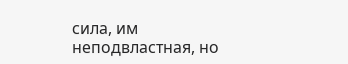сила, им неподвластная, но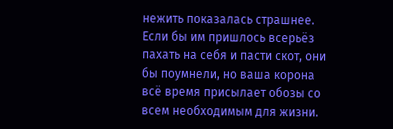нежить показалась страшнее. Если бы им пришлось всерьёз пахать на себя и пасти скот, они бы поумнели, но ваша корона всё время присылает обозы со всем необходимым для жизни.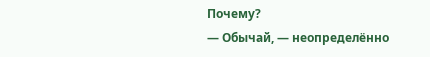Почему?
— Обычай, — неопределённо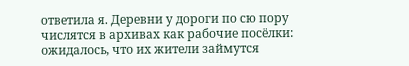ответила я. Деревни у дороги по сю пору числятся в архивах как рабочие посёлки: ожидалось, что их жители займутся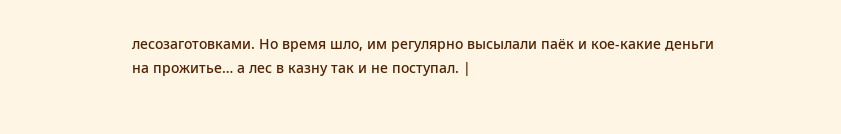лесозаготовками. Но время шло, им регулярно высылали паёк и кое-какие деньги на прожитье… а лес в казну так и не поступал. |